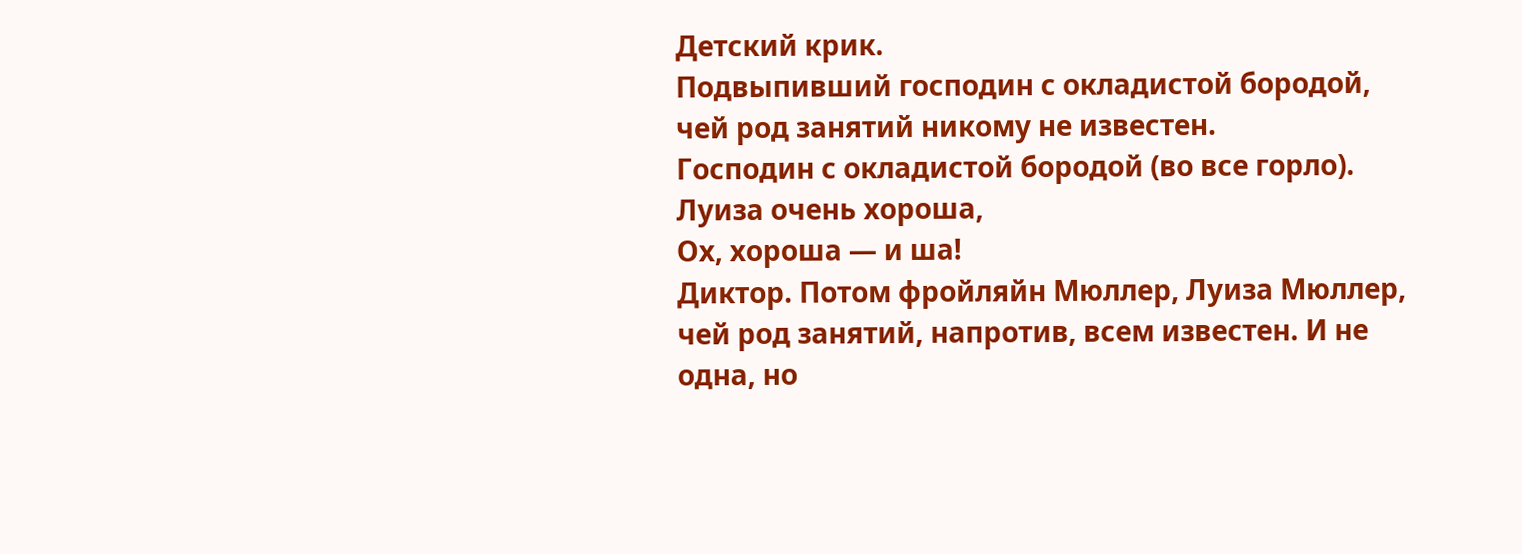Детский крик.
Подвыпивший господин с окладистой бородой, чей род занятий никому не известен.
Господин с окладистой бородой (во все горло).
Луиза очень хороша,
Ох, хороша — и ша!
Диктор. Потом фройляйн Мюллер, Луиза Мюллер, чей род занятий, напротив, всем известен. И не одна, но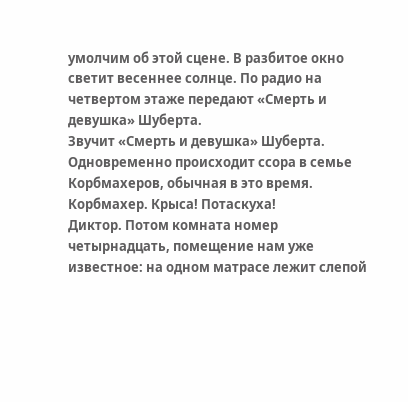умолчим об этой сцене. В разбитое окно светит весеннее солнце. По радио на четвертом этаже передают «Смерть и девушка» Шуберта.
Звучит «Смерть и девушка» Шуберта.
Одновременно происходит ссора в семье Корбмахеров, обычная в это время.
Корбмахер. Крыса! Потаскуха!
Диктор. Потом комната номер четырнадцать, помещение нам уже известное: на одном матрасе лежит слепой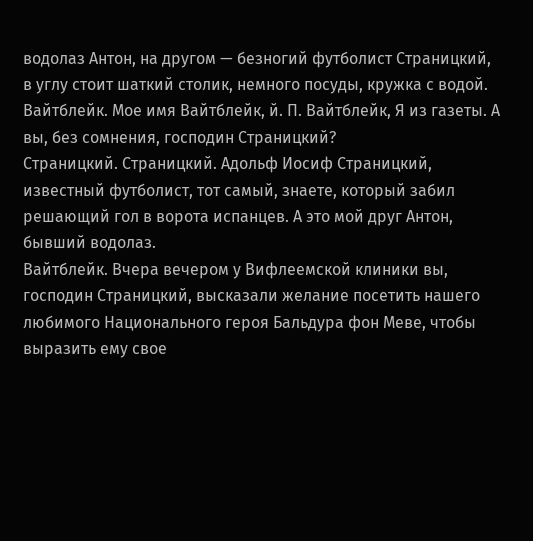водолаз Антон, на другом — безногий футболист Страницкий, в углу стоит шаткий столик, немного посуды, кружка с водой.
Вайтблейк. Мое имя Вайтблейк, й. П. Вайтблейк, Я из газеты. А вы, без сомнения, господин Страницкий?
Страницкий. Страницкий. Адольф Иосиф Страницкий, известный футболист, тот самый, знаете, который забил решающий гол в ворота испанцев. А это мой друг Антон, бывший водолаз.
Вайтблейк. Вчера вечером у Вифлеемской клиники вы, господин Страницкий, высказали желание посетить нашего любимого Национального героя Бальдура фон Меве, чтобы выразить ему свое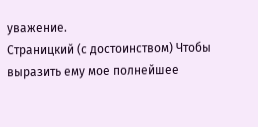уважение.
Страницкий (с достоинством) Чтобы выразить ему мое полнейшее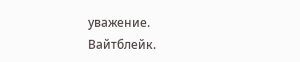уважение.
Вайтблейк.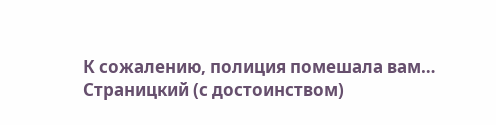К сожалению, полиция помешала вам…
Страницкий (с достоинством)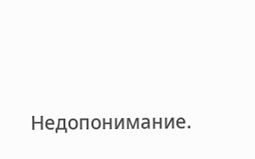Недопонимание.